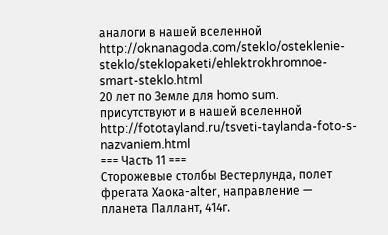аналоги в нашей вселенной http://oknanagoda.com/steklo/osteklenie-steklo/steklopaketi/ehlektrokhromnoe-smart-steklo.html
20 лет по Земле для homo sum.
присутствуют и в нашей вселенной http://fototayland.ru/tsveti-taylanda-foto-s-nazvaniem.html
=== Часть 11 ===
Сторожевые столбы Вестерлунда, полет фрегата Хаока-alter, направление — планета Паллант, 414г.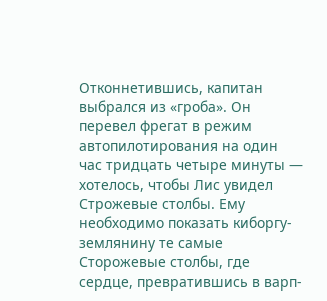Отконнетившись, капитан выбрался из «гроба». Он перевел фрегат в режим автопилотирования на один час тридцать четыре минуты — хотелось, чтобы Лис увидел Строжевые столбы. Ему необходимо показать киборгу-землянину те самые Сторожевые столбы, где сердце, превратившись в варп-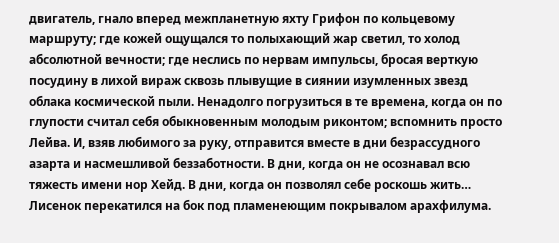двигатель, гнало вперед межпланетную яхту Грифон по кольцевому маршруту; где кожей ощущался то полыхающий жар светил, то холод абсолютной вечности; где неслись по нервам импульсы, бросая верткую посудину в лихой вираж сквозь плывущие в сиянии изумленных звезд облака космической пыли. Ненадолго погрузиться в те времена, когда он по глупости считал себя обыкновенным молодым риконтом; вспомнить просто Лейва. И, взяв любимого за руку, отправится вместе в дни безрассудного азарта и насмешливой беззаботности. В дни, когда он не осознавал всю тяжесть имени нор Хейд. В дни, когда он позволял себе роскошь жить…
Лисенок перекатился на бок под пламенеющим покрывалом арахфилума.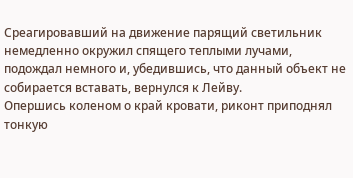Среагировавший на движение парящий светильник немедленно окружил спящего теплыми лучами, подождал немного и, убедившись, что данный объект не собирается вставать, вернулся к Лейву.
Опершись коленом о край кровати, риконт приподнял тонкую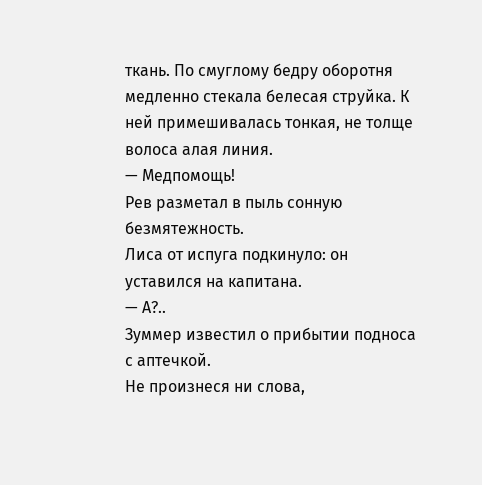ткань. По смуглому бедру оборотня медленно стекала белесая струйка. К ней примешивалась тонкая, не толще волоса алая линия.
— Медпомощь!
Рев разметал в пыль сонную безмятежность.
Лиса от испуга подкинуло: он уставился на капитана.
— А?..
Зуммер известил о прибытии подноса с аптечкой.
Не произнеся ни слова,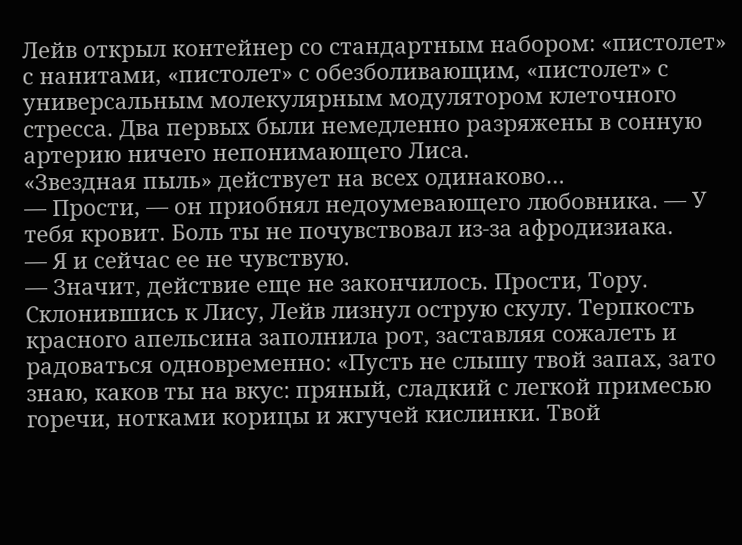Лейв открыл контейнер со стандартным набором: «пистолет» с нанитами, «пистолет» с обезболивающим, «пистолет» с универсальным молекулярным модулятором клеточного стресса. Два первых были немедленно разряжены в сонную артерию ничего непонимающего Лиса.
«Звездная пыль» действует на всех одинаково…
— Прости, — он приобнял недоумевающего любовника. — У тебя кровит. Боль ты не почувствовал из-за афродизиака.
— Я и сейчас ее не чувствую.
— Значит, действие еще не закончилось. Прости, Тору.
Склонившись к Лису, Лейв лизнул острую скулу. Терпкость красного апельсина заполнила рот, заставляя сожалеть и радоваться одновременно: «Пусть не слышу твой запах, зато знаю, каков ты на вкус: пряный, сладкий с легкой примесью горечи, нотками корицы и жгучей кислинки. Твой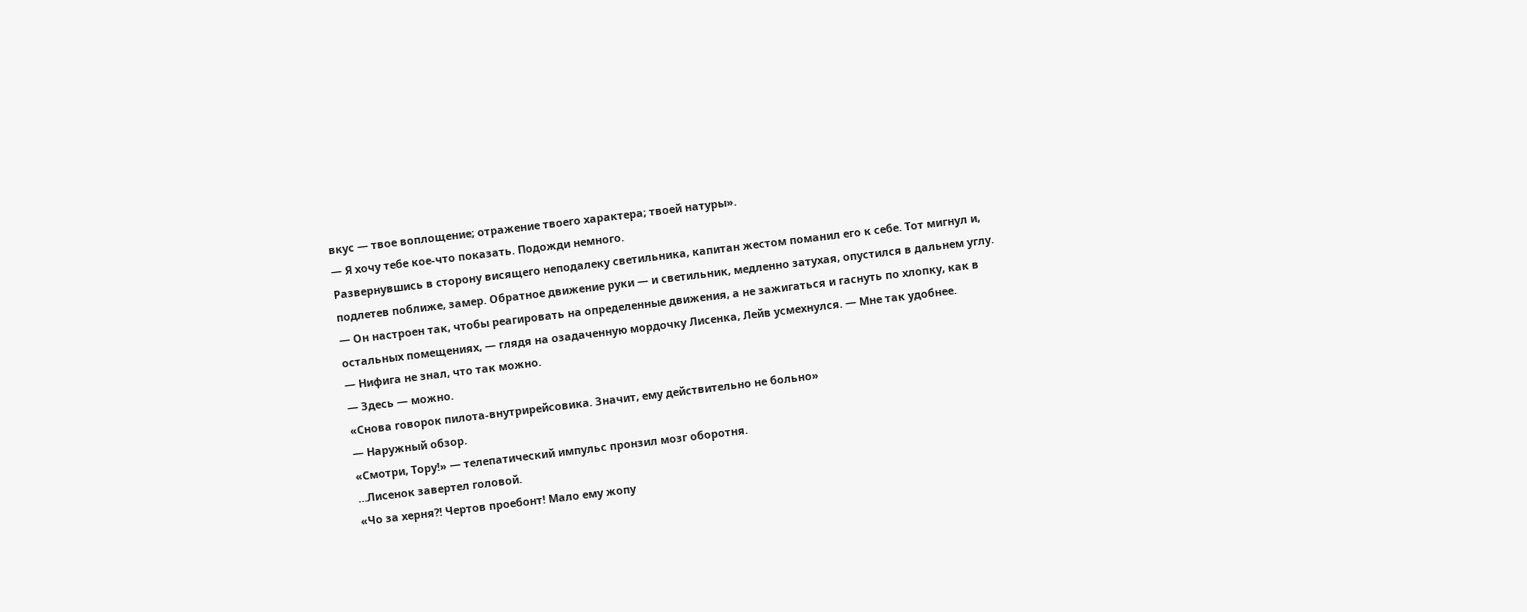вкус — твое воплощение; отражение твоего характера; твоей натуры».
— Я хочу тебе кое-что показать. Подожди немного.
Развернувшись в сторону висящего неподалеку светильника, капитан жестом поманил его к себе. Тот мигнул и, подлетев поближе, замер. Обратное движение руки — и светильник, медленно затухая, опустился в дальнем углу.
— Он настроен так, чтобы реагировать на определенные движения, а не зажигаться и гаснуть по хлопку, как в остальных помещениях, — глядя на озадаченную мордочку Лисенка, Лейв усмехнулся. — Мне так удобнее.
— Нифига не знал, что так можно.
— Здесь — можно.
«Снова говорок пилота-внутрирейсовика. Значит, ему действительно не больно»
— Наружный обзор.
«Смотри, Тору!» — телепатический импульс пронзил мозг оборотня.
…Лисенок завертел головой.
«Чо за херня?! Чертов проебонт! Мало ему жопу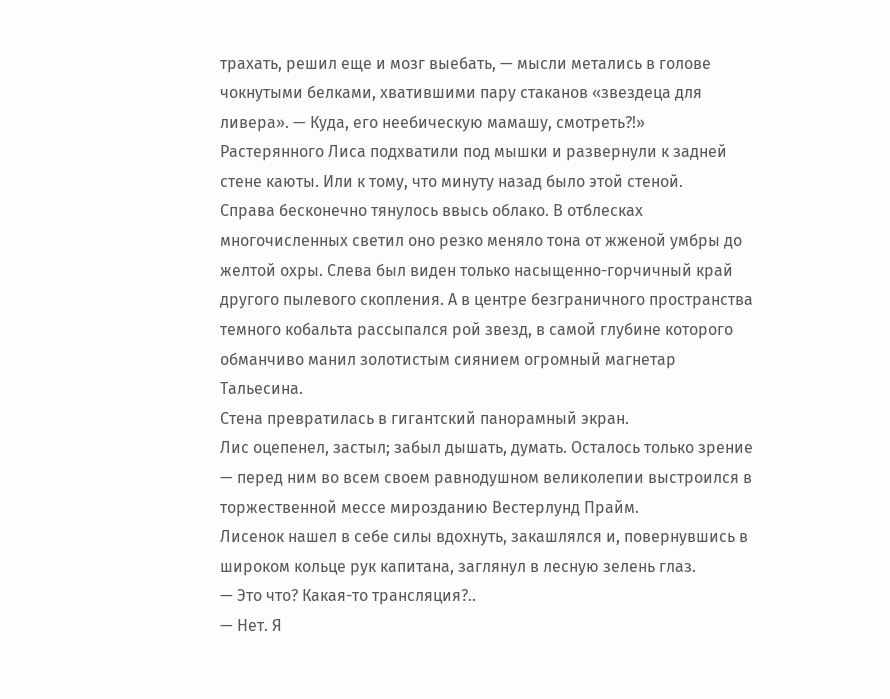трахать, решил еще и мозг выебать, — мысли метались в голове чокнутыми белками, хватившими пару стаканов «звездеца для ливера». — Куда, его неебическую мамашу, смотреть?!»
Растерянного Лиса подхватили под мышки и развернули к задней стене каюты. Или к тому, что минуту назад было этой стеной.
Справа бесконечно тянулось ввысь облако. В отблесках многочисленных светил оно резко меняло тона от жженой умбры до желтой охры. Слева был виден только насыщенно-горчичный край другого пылевого скопления. А в центре безграничного пространства темного кобальта рассыпался рой звезд, в самой глубине которого обманчиво манил золотистым сиянием огромный магнетар Тальесина.
Стена превратилась в гигантский панорамный экран.
Лис оцепенел, застыл; забыл дышать, думать. Осталось только зрение — перед ним во всем своем равнодушном великолепии выстроился в торжественной мессе мирозданию Вестерлунд Прайм.
Лисенок нашел в себе силы вдохнуть, закашлялся и, повернувшись в широком кольце рук капитана, заглянул в лесную зелень глаз.
— Это что? Какая-то трансляция?..
— Нет. Я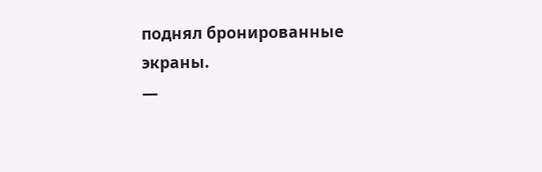поднял бронированные экраны.
—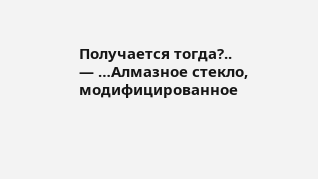Получается тогда?..
— …Алмазное стекло, модифицированное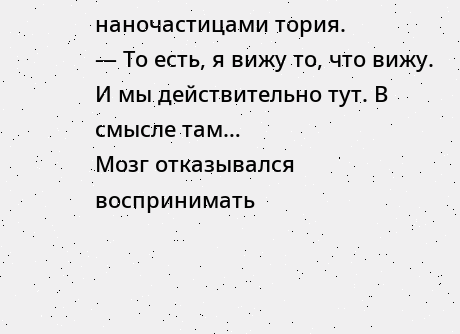наночастицами тория.
— То есть, я вижу то, что вижу. И мы действительно тут. В смысле там…
Мозг отказывался воспринимать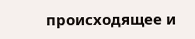происходящее и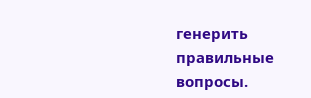генерить правильные вопросы.